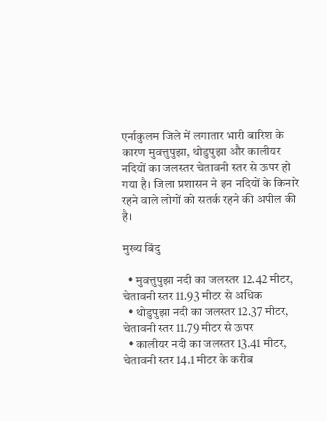एर्नाकुलम जिले में लगातार भारी बारिश के कारण मुवत्तुपुझा, थोडुपुझा और कालीयर नदियों का जलस्तर चेतावनी स्तर से ऊपर हो गया है। जिला प्रशासन ने इन नदियों के किनारे रहने वाले लोगों को सतर्क रहने की अपील की है।

मुख्य बिंदु

  • मुवत्तुपुझा नदी का जलस्तर 12.42 मीटर, चेतावनी स्तर 11.93 मीटर से अधिक
  • थोडुपुझा नदी का जलस्तर 12.37 मीटर, चेतावनी स्तर 11.79 मीटर से ऊपर
  • कालीयर नदी का जलस्तर 13.41 मीटर, चेतावनी स्तर 14.1 मीटर के करीब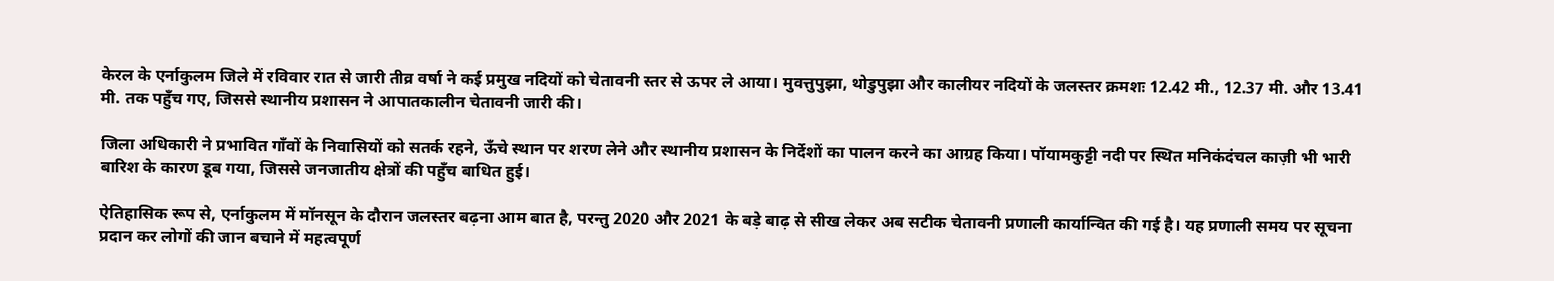केरल के एर्नाकुलम जिले में रविवार रात से जारी तीव्र वर्षा ने कई प्रमुख नदियों को चेतावनी स्तर से ऊपर ले आया। मुवत्तुपुझा, थोडुपुझा और कालीयर नदियों के जलस्तर क्रमशः 12.42 मी., 12.37 मी. और 13.41 मी. तक पहुँच गए, जिससे स्थानीय प्रशासन ने आपातकालीन चेतावनी जारी की।

जिला अधिकारी ने प्रभावित गाँवों के निवासियों को सतर्क रहने, ऊँचे स्थान पर शरण लेने और स्थानीय प्रशासन के निर्देशों का पालन करने का आग्रह किया। पॉयामकुट्टी नदी पर स्थित मनिकंदंचल काज़ी भी भारी बारिश के कारण डूब गया, जिससे जनजातीय क्षेत्रों की पहुँच बाधित हुई।

ऐतिहासिक रूप से, एर्नाकुलम में मॉनसून के दौरान जलस्तर बढ़ना आम बात है, परन्तु 2020 और 2021 के बड़े बाढ़ से सीख लेकर अब सटीक चेतावनी प्रणाली कार्यान्वित की गई है। यह प्रणाली समय पर सूचना प्रदान कर लोगों की जान बचाने में महत्वपूर्ण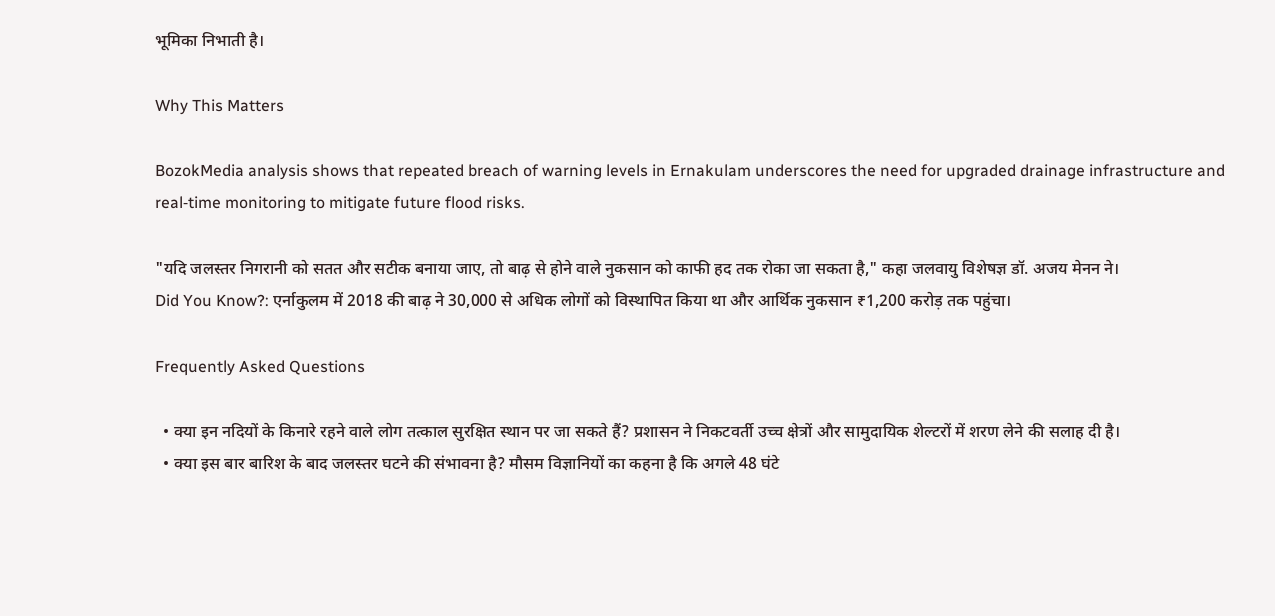भूमिका निभाती है।

Why This Matters

BozokMedia analysis shows that repeated breach of warning levels in Ernakulam underscores the need for upgraded drainage infrastructure and real‑time monitoring to mitigate future flood risks.

"यदि जलस्तर निगरानी को सतत और सटीक बनाया जाए, तो बाढ़ से होने वाले नुकसान को काफी हद तक रोका जा सकता है," कहा जलवायु विशेषज्ञ डॉ. अजय मेनन ने।
Did You Know?: एर्नाकुलम में 2018 की बाढ़ ने 30,000 से अधिक लोगों को विस्थापित किया था और आर्थिक नुकसान ₹1,200 करोड़ तक पहुंचा।

Frequently Asked Questions

  • क्या इन नदियों के किनारे रहने वाले लोग तत्काल सुरक्षित स्थान पर जा सकते हैं? प्रशासन ने निकटवर्ती उच्च क्षेत्रों और सामुदायिक शेल्टरों में शरण लेने की सलाह दी है।
  • क्या इस बार बारिश के बाद जलस्तर घटने की संभावना है? मौसम विज्ञानियों का कहना है कि अगले 48 घंटे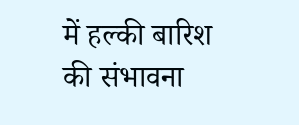में हल्की बारिश की संभावना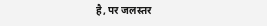है, पर जलस्तर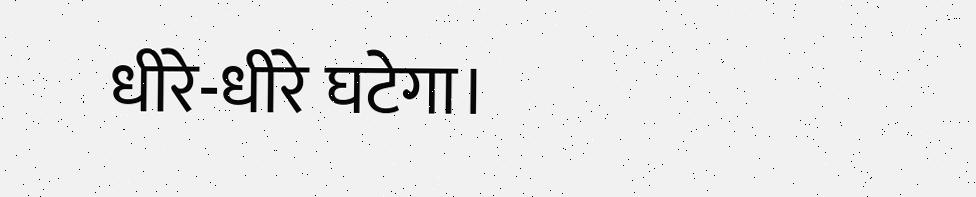धीरे-धीरे घटेगा।